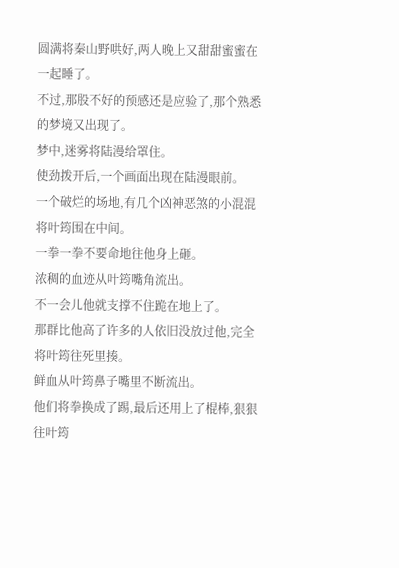圆满将秦山野哄好,两人晚上又甜甜蜜蜜在一起睡了。
不过,那股不好的预感还是应验了,那个熟悉的梦境又出现了。
梦中,迷雾将陆漫给罩住。
使劲拨开后,一个画面出现在陆漫眼前。
一个破烂的场地,有几个凶神恶煞的小混混将叶筠围在中间。
一拳一拳不要命地往他身上砸。
浓稠的血迹从叶筠嘴角流出。
不一会儿他就支撑不住跪在地上了。
那群比他高了许多的人依旧没放过他,完全将叶筠往死里揍。
鲜血从叶筠鼻子嘴里不断流出。
他们将拳换成了踢,最后还用上了棍棒,狠狠往叶筠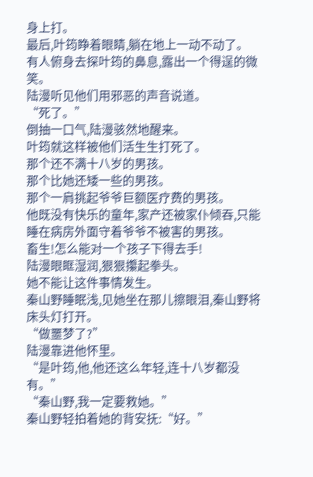身上打。
最后,叶筠睁着眼睛,躺在地上一动不动了。
有人俯身去探叶筠的鼻息,露出一个得逞的微笑。
陆漫听见他们用邪恶的声音说道。
“死了。”
倒抽一口气,陆漫骇然地醒来。
叶筠就这样被他们活生生打死了。
那个还不满十八岁的男孩。
那个比她还矮一些的男孩。
那个一肩挑起爷爷巨额医疗费的男孩。
他既没有快乐的童年,家产还被家仆倾吞,只能睡在病房外面守着爷爷不被害的男孩。
畜生!怎么能对一个孩子下得去手!
陆漫眼眶湿润,狠狠攥起拳头。
她不能让这件事情发生。
秦山野睡眠浅,见她坐在那儿擦眼泪,秦山野将床头灯打开。
“做噩梦了?”
陆漫靠进他怀里。
“是叶筠,他,他还这么年轻,连十八岁都没有。”
“秦山野,我一定要救她。”
秦山野轻拍着她的背安抚:“好。”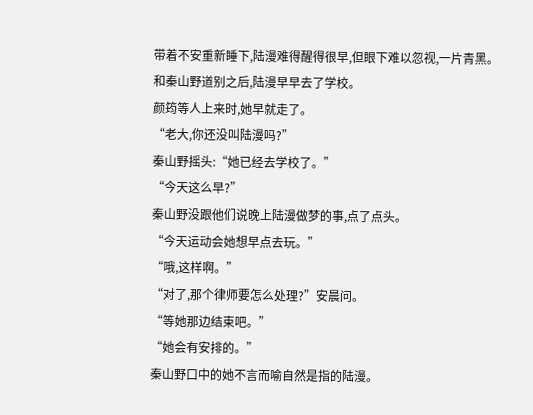带着不安重新睡下,陆漫难得醒得很早,但眼下难以忽视,一片青黑。
和秦山野道别之后,陆漫早早去了学校。
颜筠等人上来时,她早就走了。
“老大,你还没叫陆漫吗?”
秦山野摇头:“她已经去学校了。”
“今天这么早?”
秦山野没跟他们说晚上陆漫做梦的事,点了点头。
“今天运动会她想早点去玩。”
“哦,这样啊。”
“对了,那个律师要怎么处理?”安晨问。
“等她那边结束吧。”
“她会有安排的。”
秦山野口中的她不言而喻自然是指的陆漫。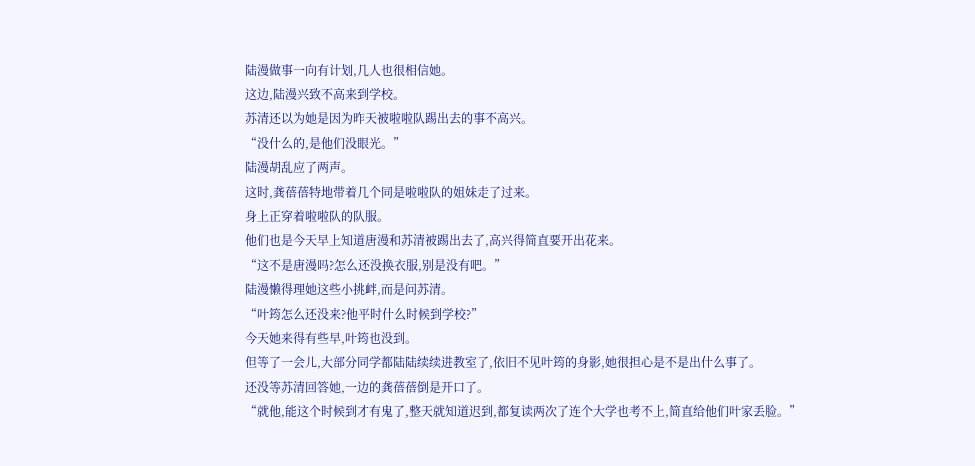陆漫做事一向有计划,几人也很相信她。
这边,陆漫兴致不高来到学校。
苏清还以为她是因为昨天被啦啦队踢出去的事不高兴。
“没什么的,是他们没眼光。”
陆漫胡乱应了两声。
这时,龚蓓蓓特地带着几个同是啦啦队的姐妹走了过来。
身上正穿着啦啦队的队服。
他们也是今天早上知道唐漫和苏清被踢出去了,高兴得简直要开出花来。
“这不是唐漫吗?怎么还没换衣服,别是没有吧。”
陆漫懒得理她这些小挑衅,而是问苏清。
“叶筠怎么还没来?他平时什么时候到学校?”
今天她来得有些早,叶筠也没到。
但等了一会儿,大部分同学都陆陆续续进教室了,依旧不见叶筠的身影,她很担心是不是出什么事了。
还没等苏清回答她,一边的龚蓓蓓倒是开口了。
“就他,能这个时候到才有鬼了,整天就知道迟到,都复读两次了连个大学也考不上,简直给他们叶家丢脸。”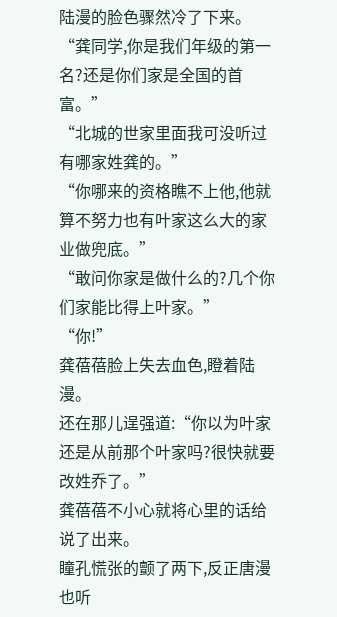陆漫的脸色骤然冷了下来。
“龚同学,你是我们年级的第一名?还是你们家是全国的首富。”
“北城的世家里面我可没听过有哪家姓龚的。”
“你哪来的资格瞧不上他,他就算不努力也有叶家这么大的家业做兜底。”
“敢问你家是做什么的?几个你们家能比得上叶家。”
“你!”
龚蓓蓓脸上失去血色,瞪着陆漫。
还在那儿逞强道:“你以为叶家还是从前那个叶家吗?很快就要改姓乔了。”
龚蓓蓓不小心就将心里的话给说了出来。
瞳孔慌张的颤了两下,反正唐漫也听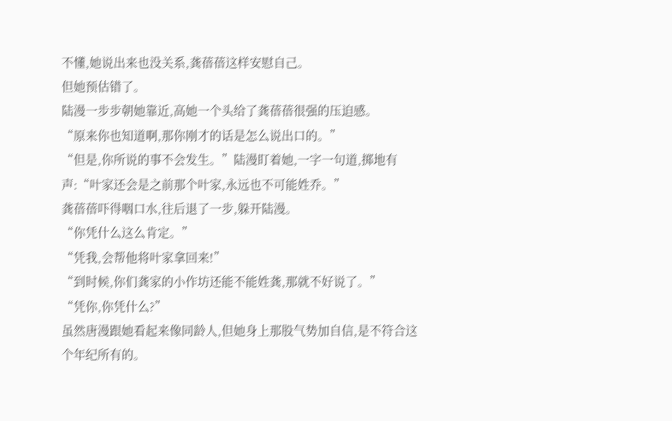不懂,她说出来也没关系,龚蓓蓓这样安慰自己。
但她预估错了。
陆漫一步步朝她靠近,高她一个头给了龚蓓蓓很强的压迫感。
“原来你也知道啊,那你刚才的话是怎么说出口的。”
“但是,你所说的事不会发生。”陆漫盯着她,一字一句道,掷地有声:“叶家还会是之前那个叶家,永远也不可能姓乔。”
龚蓓蓓吓得咽口水,往后退了一步,躲开陆漫。
“你凭什么这么肯定。”
“凭我,会帮他将叶家拿回来!”
“到时候,你们龚家的小作坊还能不能姓龚,那就不好说了。”
“凭你,你凭什么?”
虽然唐漫跟她看起来像同龄人,但她身上那股气势加自信,是不符合这个年纪所有的。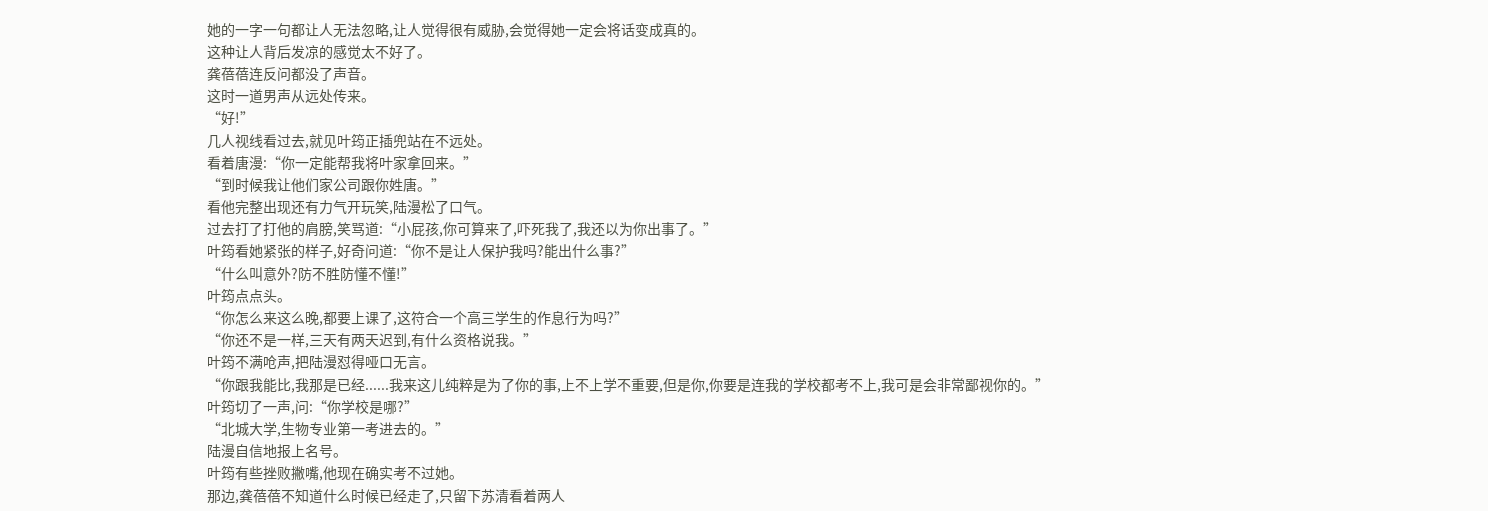她的一字一句都让人无法忽略,让人觉得很有威胁,会觉得她一定会将话变成真的。
这种让人背后发凉的感觉太不好了。
龚蓓蓓连反问都没了声音。
这时一道男声从远处传来。
“好!”
几人视线看过去,就见叶筠正插兜站在不远处。
看着唐漫:“你一定能帮我将叶家拿回来。”
“到时候我让他们家公司跟你姓唐。”
看他完整出现还有力气开玩笑,陆漫松了口气。
过去打了打他的肩膀,笑骂道:“小屁孩,你可算来了,吓死我了,我还以为你出事了。”
叶筠看她紧张的样子,好奇问道:“你不是让人保护我吗?能出什么事?”
“什么叫意外?防不胜防懂不懂!”
叶筠点点头。
“你怎么来这么晚,都要上课了,这符合一个高三学生的作息行为吗?”
“你还不是一样,三天有两天迟到,有什么资格说我。”
叶筠不满呛声,把陆漫怼得哑口无言。
“你跟我能比,我那是已经......我来这儿纯粹是为了你的事,上不上学不重要,但是你,你要是连我的学校都考不上,我可是会非常鄙视你的。”
叶筠切了一声,问:“你学校是哪?”
“北城大学,生物专业第一考进去的。”
陆漫自信地报上名号。
叶筠有些挫败撇嘴,他现在确实考不过她。
那边,龚蓓蓓不知道什么时候已经走了,只留下苏清看着两人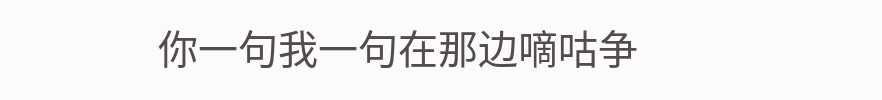你一句我一句在那边嘀咕争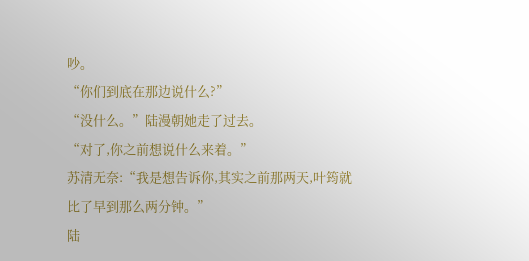吵。
“你们到底在那边说什么?”
“没什么。”陆漫朝她走了过去。
“对了,你之前想说什么来着。”
苏清无奈:“我是想告诉你,其实之前那两天,叶筠就比了早到那么两分钟。”
陆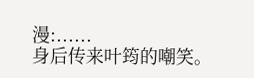漫:......
身后传来叶筠的嘲笑。